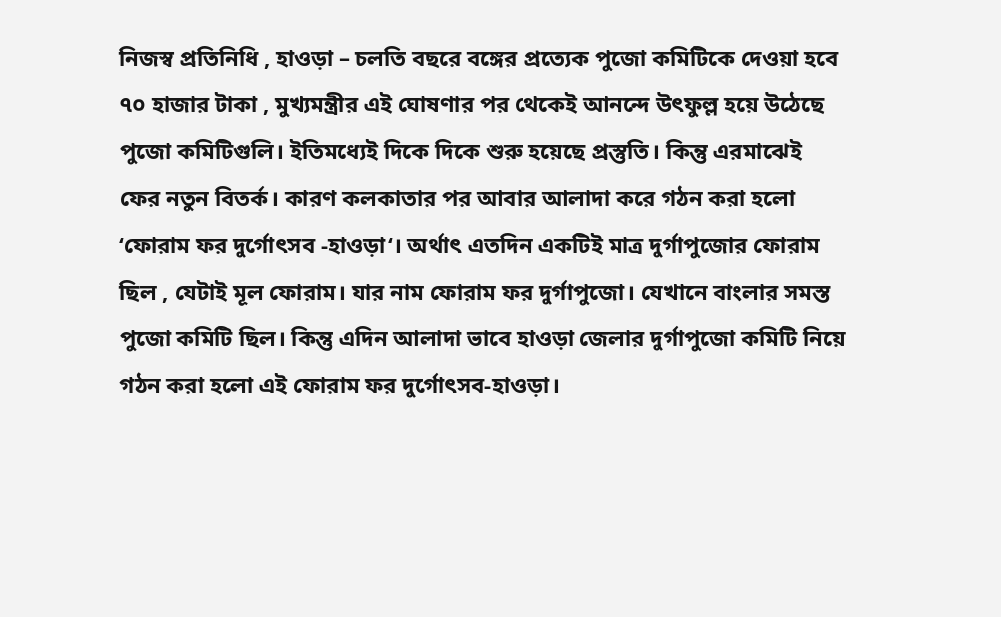নিজস্ব প্রতিনিধি , হাওড়া – চলতি বছরে বঙ্গের প্রত্যেক পুজো কমিটিকে দেওয়া হবে ৭০ হাজার টাকা , মুখ্যমন্ত্রীর এই ঘোষণার পর থেকেই আনন্দে উৎফুল্ল হয়ে উঠেছে পুজো কমিটিগুলি। ইতিমধ্যেই দিকে দিকে শুরু হয়েছে প্রস্তুতি। কিন্তু এরমাঝেই ফের নতুন বিতর্ক। কারণ কলকাতার পর আবার আলাদা করে গঠন করা হলো ‘ফোরাম ফর দুর্গোৎসব -হাওড়া‘। অর্থাৎ এতদিন একটিই মাত্র দুর্গাপুজোর ফোরাম ছিল , যেটাই মূল ফোরাম। যার নাম ফোরাম ফর দুর্গাপুজো। যেখানে বাংলার সমস্ত পুজো কমিটি ছিল। কিন্তু এদিন আলাদা ভাবে হাওড়া জেলার দুর্গাপুজো কমিটি নিয়ে গঠন করা হলো এই ফোরাম ফর দুর্গোৎসব-হাওড়া।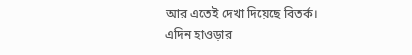আর এতেই দেখা দিয়েছে বিতর্ক।
এদিন হাওড়ার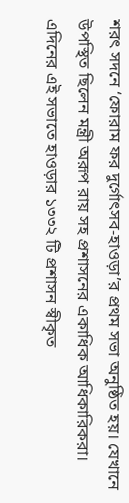শরৎ সদনে ‘ফোরাম ফর দুর্গোৎসব-হাওড়া’র প্রথম সভা অনুষ্ঠিত হয়। যেখানে উপস্থিত ছিলেন মন্ত্রী অরূপ রায় সহ প্রশাসনের একাধিক আধিকারিকরা। এদিনের এই সভাতে হাওড়ার ১৩৩২ টি প্রশাসন স্বীকৃত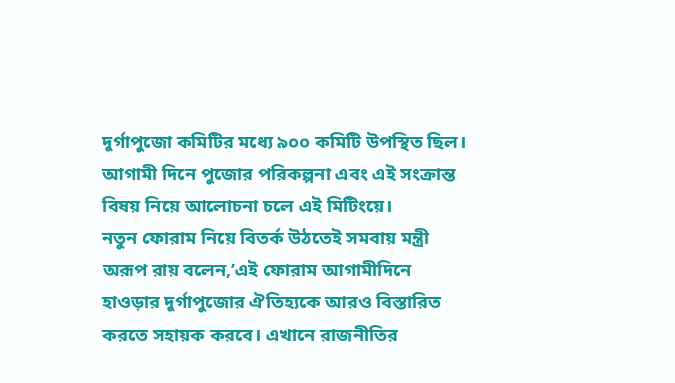দুর্গাপুজো কমিটির মধ্যে ৯০০ কমিটি উপস্থিত ছিল। আগামী দিনে পুজোর পরিকল্পনা এবং এই সংক্রান্ত বিষয় নিয়ে আলোচনা চলে এই মিটিংয়ে।
নতুন ফোরাম নিয়ে বিতর্ক উঠতেই সমবায় মন্ত্রী অরূপ রায় বলেন,’এই ফোরাম আগামীদিনে হাওড়ার দুর্গাপুজোর ঐতিহ্যকে আরও বিস্তারিত করতে সহায়ক করবে। এখানে রাজনীতির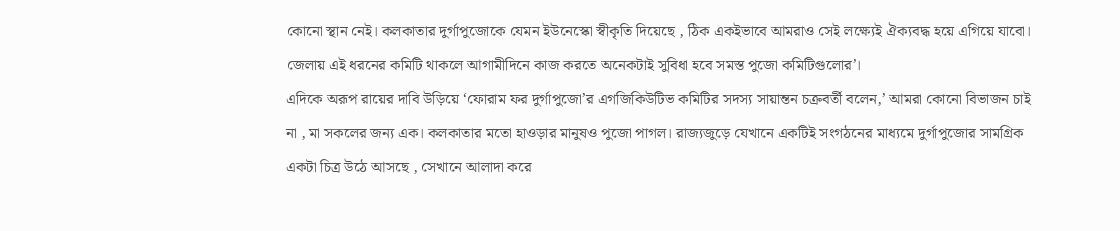কোনো স্থান নেই। কলকাতার দুর্গাপুজোকে যেমন ইউনেস্কো স্বীকৃতি দিয়েছে , ঠিক একইভাবে আমরাও সেই লক্ষ্যেই ঐক্যবদ্ধ হয়ে এগিয়ে যাবো। জেলায় এই ধরনের কমিটি থাকলে আগামীদিনে কাজ করতে অনেকটাই সুবিধা হবে সমস্ত পুজো কমিটিগুলোর’।
এদিকে অরূপ রায়ের দাবি উড়িয়ে ‘ফোরাম ফর দুর্গাপুজো’র এগজিকিউটিভ কমিটির সদস্য সায়ান্তন চক্রবর্তী বলেন,’ আমরা কোনো বিভাজন চাই না , মা সকলের জন্য এক। কলকাতার মতো হাওড়ার মানুষও পুজো পাগল। রাজ্যজুড়ে যেখানে একটিই সংগঠনের মাধ্যমে দুর্গাপুজোর সামগ্রিক একটা চিত্র উঠে আসছে , সেখানে আলাদা করে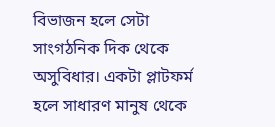বিভাজন হলে সেটা সাংগঠনিক দিক থেকে অসুবিধার। একটা প্লাটফর্ম হলে সাধারণ মানুষ থেকে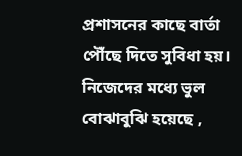প্রশাসনের কাছে বার্তা পৌঁছে দিতে সুবিধা হয়। নিজেদের মধ্যে ভুল বোঝাবুঝি হয়েছে ,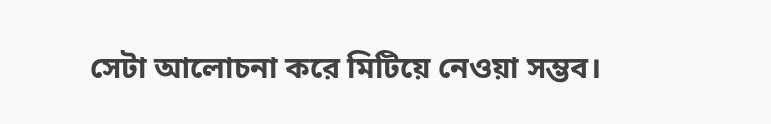সেটা আলোচনা করে মিটিয়ে নেওয়া সম্ভব।